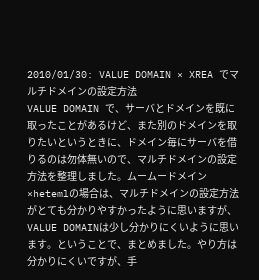2010/01/30: VALUE DOMAIN × XREA でマルチドメインの設定方法
VALUE DOMAIN で、サーバとドメインを既に取ったことがあるけど、また別のドメインを取りたいというときに、ドメイン毎にサーバを借りるのは勿体無いので、マルチドメインの設定方法を整理しました。ムームードメイン×hetemlの場合は、マルチドメインの設定方法がとても分かりやすかったように思いますが、VALUE DOMAINは少し分かりにくいように思います。ということで、まとめました。やり方は分かりにくいですが、手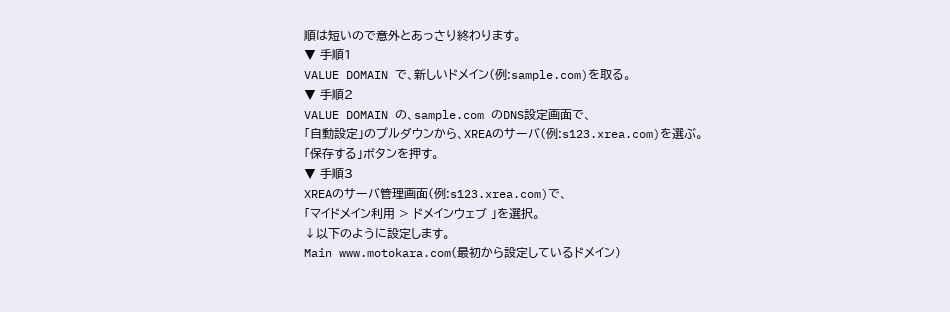順は短いので意外とあっさり終わります。
▼ 手順1
VALUE DOMAIN で、新しいドメイン(例:sample.com)を取る。
▼ 手順2
VALUE DOMAIN の、sample.com のDNS設定画面で、
「自動設定」のプルダウンから、XREAのサーバ(例:s123.xrea.com)を選ぶ。
「保存する」ボタンを押す。
▼ 手順3
XREAのサーバ管理画面(例:s123.xrea.com)で、
「マイドメイン利用 > ドメインウェブ 」を選択。
↓以下のように設定します。
Main www.motokara.com(最初から設定しているドメイン)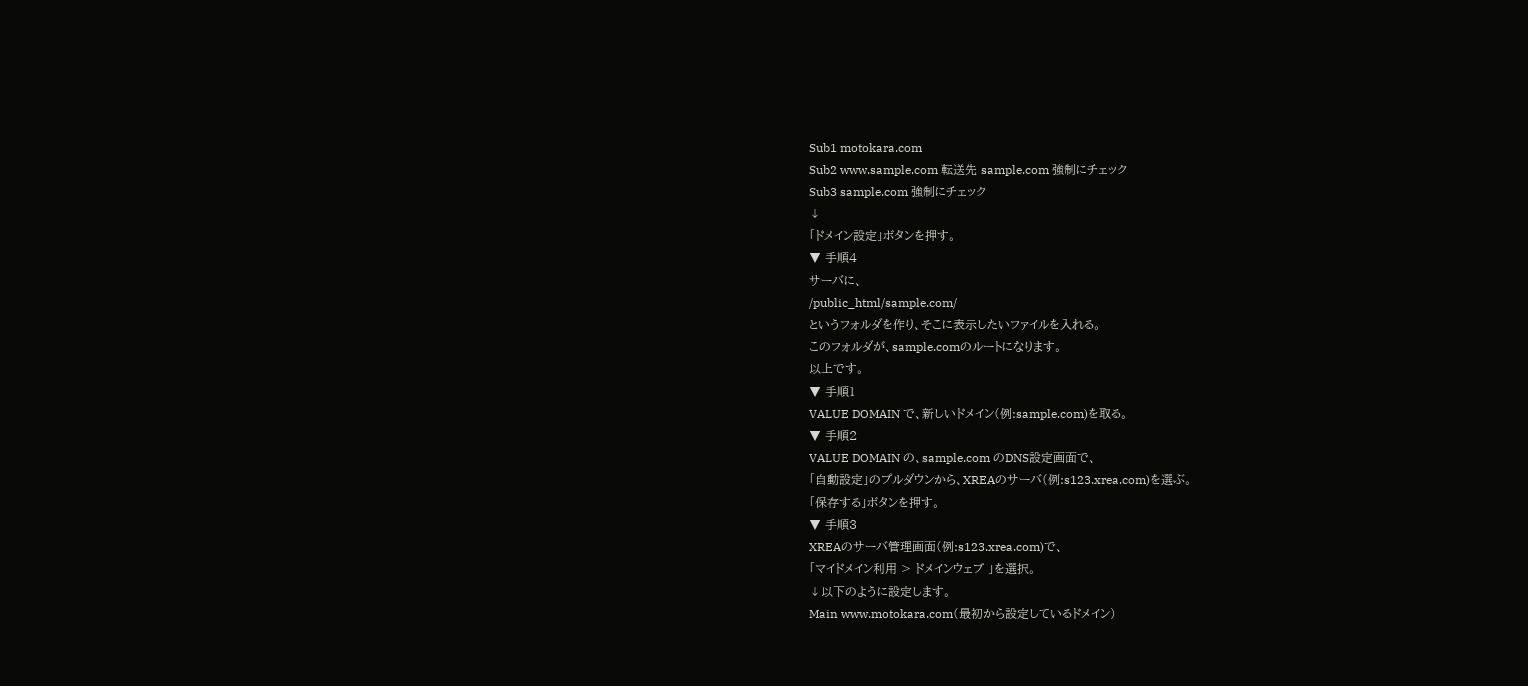Sub1 motokara.com
Sub2 www.sample.com 転送先 sample.com 強制にチェック
Sub3 sample.com 強制にチェック
↓
「ドメイン設定」ボタンを押す。
▼ 手順4
サーバに、
/public_html/sample.com/
というフォルダを作り、そこに表示したいファイルを入れる。
このフォルダが、sample.comのルートになります。
以上です。
▼ 手順1
VALUE DOMAIN で、新しいドメイン(例:sample.com)を取る。
▼ 手順2
VALUE DOMAIN の、sample.com のDNS設定画面で、
「自動設定」のプルダウンから、XREAのサーバ(例:s123.xrea.com)を選ぶ。
「保存する」ボタンを押す。
▼ 手順3
XREAのサーバ管理画面(例:s123.xrea.com)で、
「マイドメイン利用 > ドメインウェブ 」を選択。
↓以下のように設定します。
Main www.motokara.com(最初から設定しているドメイン)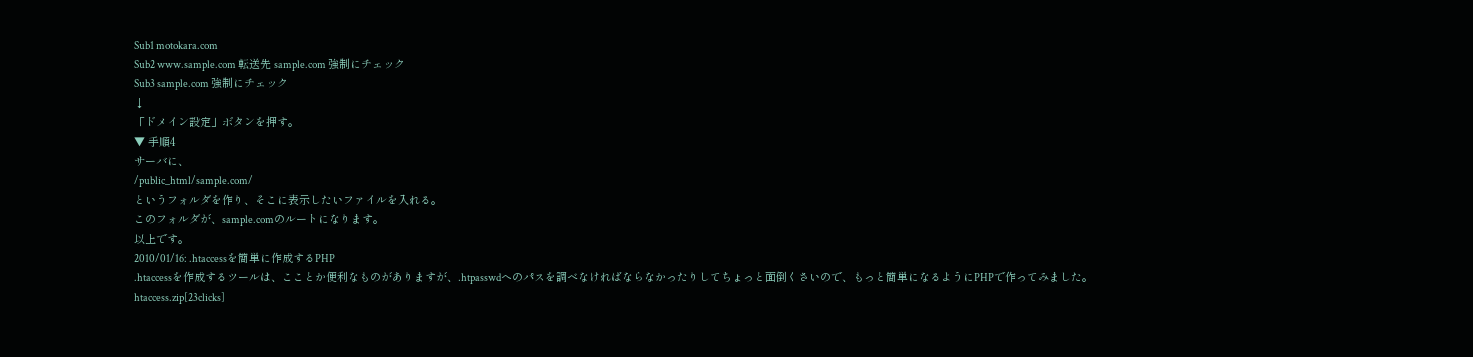Sub1 motokara.com
Sub2 www.sample.com 転送先 sample.com 強制にチェック
Sub3 sample.com 強制にチェック
↓
「ドメイン設定」ボタンを押す。
▼ 手順4
サーバに、
/public_html/sample.com/
というフォルダを作り、そこに表示したいファイルを入れる。
このフォルダが、sample.comのルートになります。
以上です。
2010/01/16: .htaccessを簡単に作成するPHP
.htaccessを作成するツールは、こことか便利なものがありますが、.htpasswdへのパスを調べなければならなかったりしてちょっと面倒くさいので、もっと簡単になるようにPHPで作ってみました。
htaccess.zip[23clicks]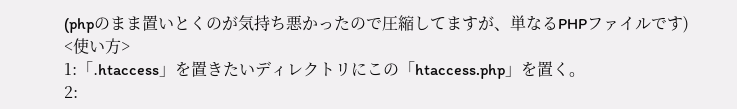(phpのまま置いとくのが気持ち悪かったので圧縮してますが、単なるPHPファイルです)
<使い方>
1:「.htaccess」を置きたいディレクトリにこの「htaccess.php」を置く。
2: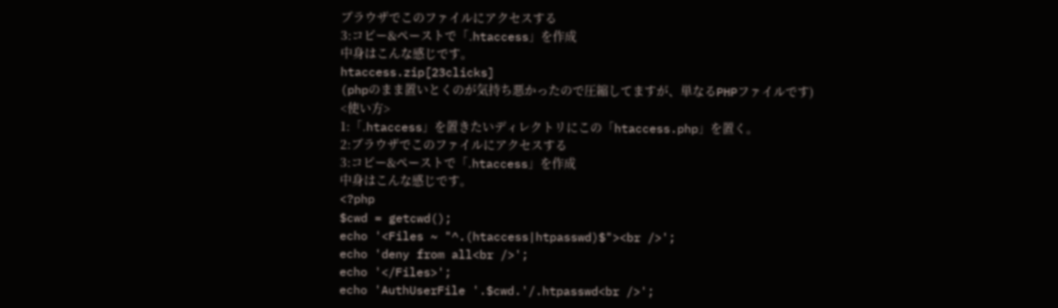ブラウザでこのファイルにアクセスする
3:コピー&ペーストで「.htaccess」を作成
中身はこんな感じです。
htaccess.zip[23clicks]
(phpのまま置いとくのが気持ち悪かったので圧縮してますが、単なるPHPファイルです)
<使い方>
1:「.htaccess」を置きたいディレクトリにこの「htaccess.php」を置く。
2:ブラウザでこのファイルにアクセスする
3:コピー&ペーストで「.htaccess」を作成
中身はこんな感じです。
<?php
$cwd = getcwd();
echo '<Files ~ "^.(htaccess|htpasswd)$"><br />';
echo 'deny from all<br />';
echo '</Files>';
echo 'AuthUserFile '.$cwd.'/.htpasswd<br />';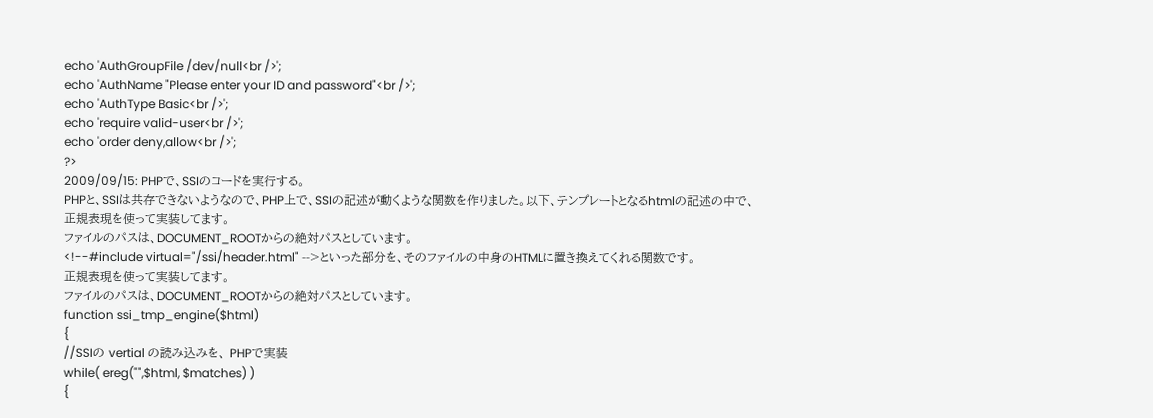echo 'AuthGroupFile /dev/null<br />';
echo 'AuthName "Please enter your ID and password"<br />';
echo 'AuthType Basic<br />';
echo 'require valid-user<br />';
echo 'order deny,allow<br />';
?>
2009/09/15: PHPで、SSIのコードを実行する。
PHPと、SSIは共存できないようなので、PHP上で、SSIの記述が動くような関数を作りました。以下、テンプレートとなるhtmlの記述の中で、
正規表現を使って実装してます。
ファイルのパスは、DOCUMENT_ROOTからの絶対パスとしています。
<!--#include virtual="/ssi/header.html" -->といった部分を、そのファイルの中身のHTMLに置き換えてくれる関数です。
正規表現を使って実装してます。
ファイルのパスは、DOCUMENT_ROOTからの絶対パスとしています。
function ssi_tmp_engine($html)
{
//SSIの vertial の読み込みを、 PHPで実装
while( ereg("",$html, $matches) )
{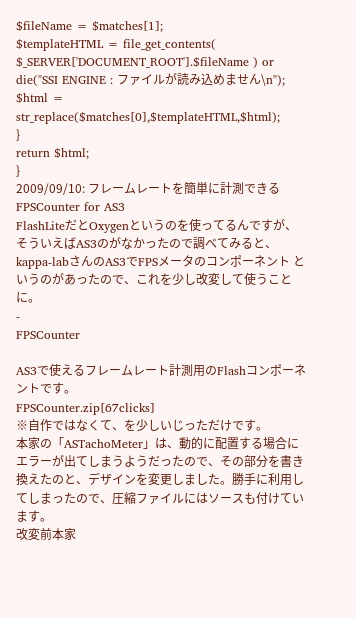$fileName = $matches[1];
$templateHTML = file_get_contents( $_SERVER['DOCUMENT_ROOT'].$fileName ) or die("SSI ENGINE : ファイルが読み込めません\n");
$html = str_replace($matches[0],$templateHTML,$html);
}
return $html;
}
2009/09/10: フレームレートを簡単に計測できるFPSCounter for AS3
FlashLiteだとOxygenというのを使ってるんですが、そういえばAS3のがなかったので調べてみると、kappa-labさんのAS3でFPSメータのコンポーネント というのがあったので、これを少し改変して使うことに。
-
FPSCounter

AS3で使えるフレームレート計測用のFlashコンポーネントです。
FPSCounter.zip[67clicks]
※自作ではなくて、を少しいじっただけです。
本家の「ASTachoMeter」は、動的に配置する場合にエラーが出てしまうようだったので、その部分を書き換えたのと、デザインを変更しました。勝手に利用してしまったので、圧縮ファイルにはソースも付けています。
改変前本家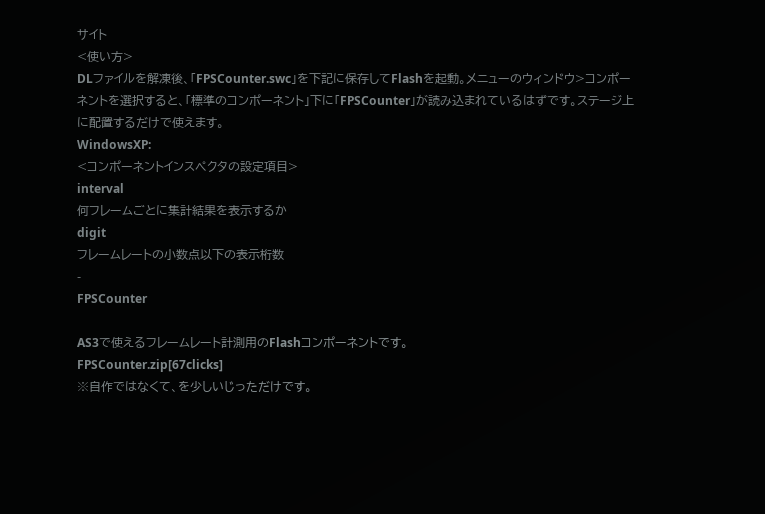サイト
<使い方>
DLファイルを解凍後、「FPSCounter.swc」を下記に保存してFlashを起動。メニューのウィンドウ>コンポーネントを選択すると、「標準のコンポーネント」下に「FPSCounter」が読み込まれているはずです。ステージ上に配置するだけで使えます。
WindowsXP:
<コンポーネントインスペクタの設定項目>
interval
何フレームごとに集計結果を表示するか
digit
フレームレートの小数点以下の表示桁数
-
FPSCounter

AS3で使えるフレームレート計測用のFlashコンポーネントです。
FPSCounter.zip[67clicks]
※自作ではなくて、を少しいじっただけです。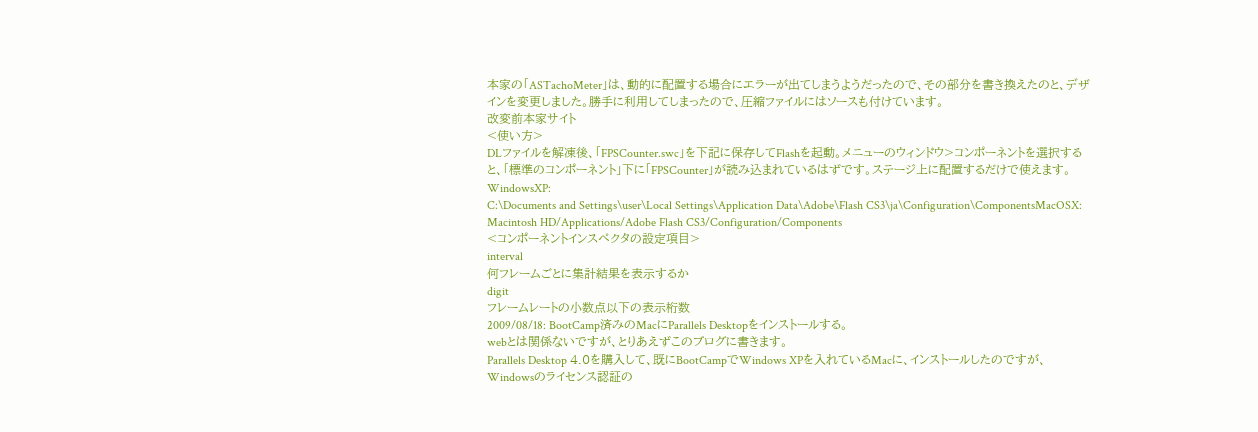本家の「ASTachoMeter」は、動的に配置する場合にエラーが出てしまうようだったので、その部分を書き換えたのと、デザインを変更しました。勝手に利用してしまったので、圧縮ファイルにはソースも付けています。
改変前本家サイト
<使い方>
DLファイルを解凍後、「FPSCounter.swc」を下記に保存してFlashを起動。メニューのウィンドウ>コンポーネントを選択すると、「標準のコンポーネント」下に「FPSCounter」が読み込まれているはずです。ステージ上に配置するだけで使えます。
WindowsXP:
C:\Documents and Settings\user\Local Settings\Application Data\Adobe\Flash CS3\ja\Configuration\ComponentsMacOSX:
Macintosh HD/Applications/Adobe Flash CS3/Configuration/Components
<コンポーネントインスペクタの設定項目>
interval
何フレームごとに集計結果を表示するか
digit
フレームレートの小数点以下の表示桁数
2009/08/18: BootCamp済みのMacにParallels Desktopをインストールする。
webとは関係ないですが、とりあえずこのブログに書きます。
Parallels Desktop 4.0を購入して、既にBootCampでWindows XPを入れているMacに、インストールしたのですが、Windowsのライセンス認証の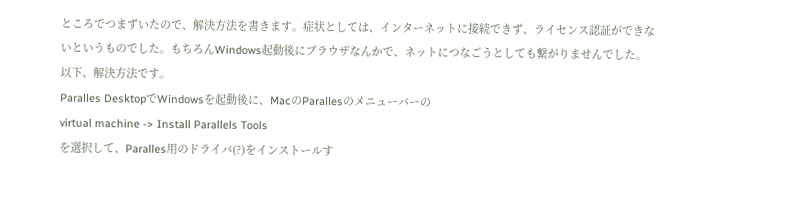ところでつまずいたので、解決方法を書きます。症状としては、インターネットに接続できず、ライセンス認証ができないというものでした。もちろんWindows起動後にブラウザなんかで、ネットにつなごうとしても繋がりませんでした。
以下、解決方法です。
Paralles DesktopでWindowsを起動後に、MacのParallesのメニューバーの
virtual machine -> Install Parallels Tools
を選択して、Paralles用のドライバ(?)をインストールす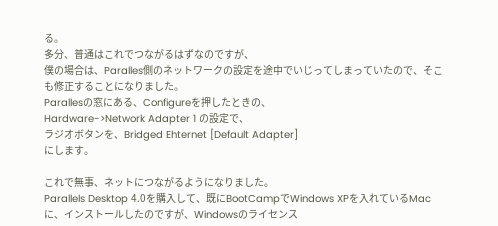る。
多分、普通はこれでつながるはずなのですが、
僕の場合は、Paralles側のネットワークの設定を途中でいじってしまっていたので、そこも修正することになりました。
Parallesの窓にある、Configureを押したときの、
Hardware->Network Adapter 1 の設定で、
ラジオボタンを、Bridged Ehternet [Default Adapter]
にします。

これで無事、ネットにつながるようになりました。
Parallels Desktop 4.0を購入して、既にBootCampでWindows XPを入れているMacに、インストールしたのですが、Windowsのライセンス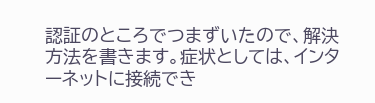認証のところでつまずいたので、解決方法を書きます。症状としては、インターネットに接続でき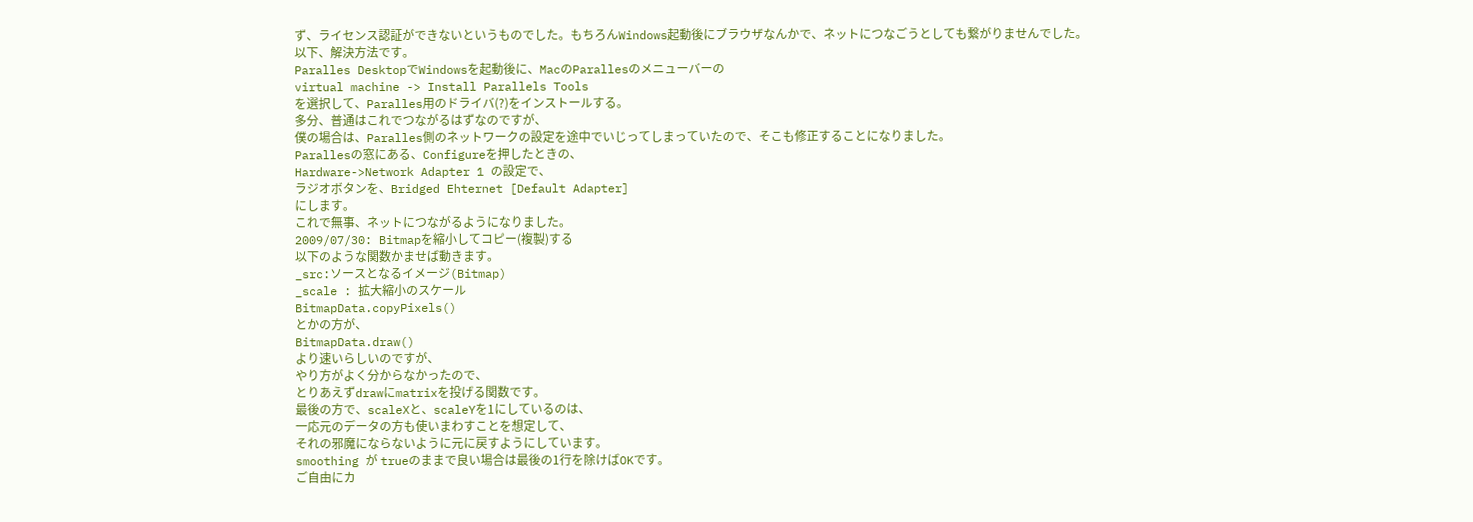ず、ライセンス認証ができないというものでした。もちろんWindows起動後にブラウザなんかで、ネットにつなごうとしても繋がりませんでした。
以下、解決方法です。
Paralles DesktopでWindowsを起動後に、MacのParallesのメニューバーの
virtual machine -> Install Parallels Tools
を選択して、Paralles用のドライバ(?)をインストールする。
多分、普通はこれでつながるはずなのですが、
僕の場合は、Paralles側のネットワークの設定を途中でいじってしまっていたので、そこも修正することになりました。
Parallesの窓にある、Configureを押したときの、
Hardware->Network Adapter 1 の設定で、
ラジオボタンを、Bridged Ehternet [Default Adapter]
にします。
これで無事、ネットにつながるようになりました。
2009/07/30: Bitmapを縮小してコピー(複製)する
以下のような関数かませば動きます。
_src:ソースとなるイメージ(Bitmap)
_scale : 拡大縮小のスケール
BitmapData.copyPixels()
とかの方が、
BitmapData.draw()
より速いらしいのですが、
やり方がよく分からなかったので、
とりあえずdrawにmatrixを投げる関数です。
最後の方で、scaleXと、scaleYを1にしているのは、
一応元のデータの方も使いまわすことを想定して、
それの邪魔にならないように元に戻すようにしています。
smoothing が trueのままで良い場合は最後の1行を除けばOKです。
ご自由にカ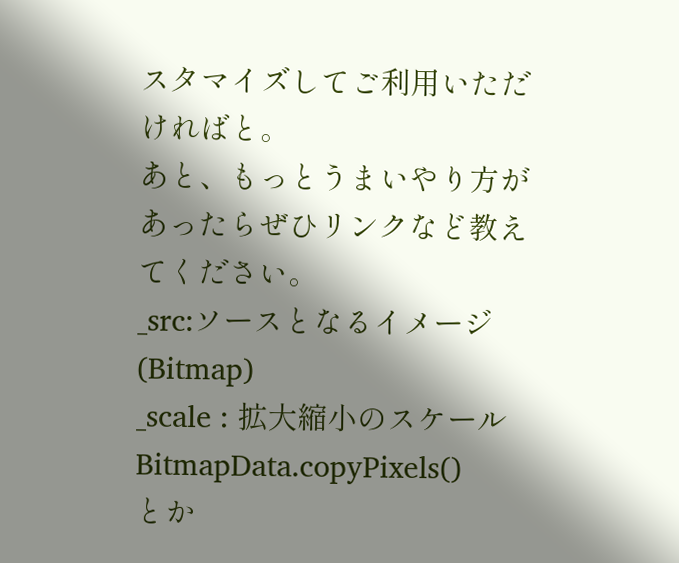スタマイズしてご利用いただければと。
あと、もっとうまいやり方があったらぜひリンクなど教えてください。
_src:ソースとなるイメージ(Bitmap)
_scale : 拡大縮小のスケール
BitmapData.copyPixels()
とか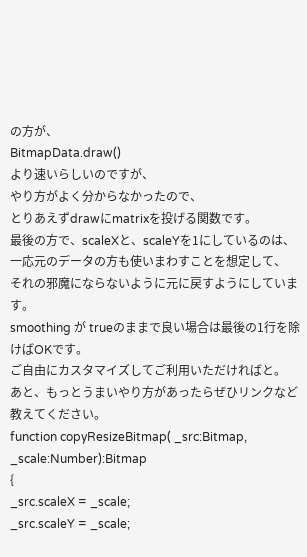の方が、
BitmapData.draw()
より速いらしいのですが、
やり方がよく分からなかったので、
とりあえずdrawにmatrixを投げる関数です。
最後の方で、scaleXと、scaleYを1にしているのは、
一応元のデータの方も使いまわすことを想定して、
それの邪魔にならないように元に戻すようにしています。
smoothing が trueのままで良い場合は最後の1行を除けばOKです。
ご自由にカスタマイズしてご利用いただければと。
あと、もっとうまいやり方があったらぜひリンクなど教えてください。
function copyResizeBitmap( _src:Bitmap, _scale:Number):Bitmap
{
_src.scaleX = _scale;
_src.scaleY = _scale;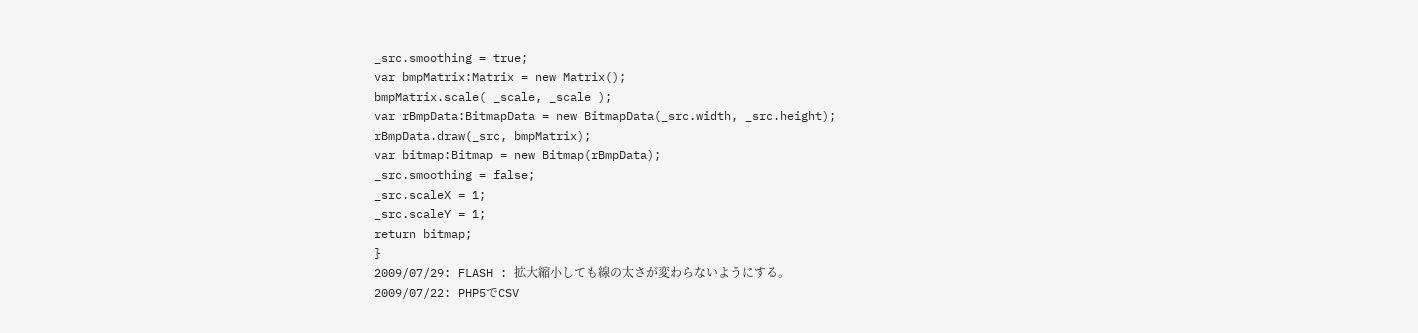_src.smoothing = true;
var bmpMatrix:Matrix = new Matrix();
bmpMatrix.scale( _scale, _scale );
var rBmpData:BitmapData = new BitmapData(_src.width, _src.height);
rBmpData.draw(_src, bmpMatrix);
var bitmap:Bitmap = new Bitmap(rBmpData);
_src.smoothing = false;
_src.scaleX = 1;
_src.scaleY = 1;
return bitmap;
}
2009/07/29: FLASH : 拡大縮小しても線の太さが変わらないようにする。
2009/07/22: PHP5でCSV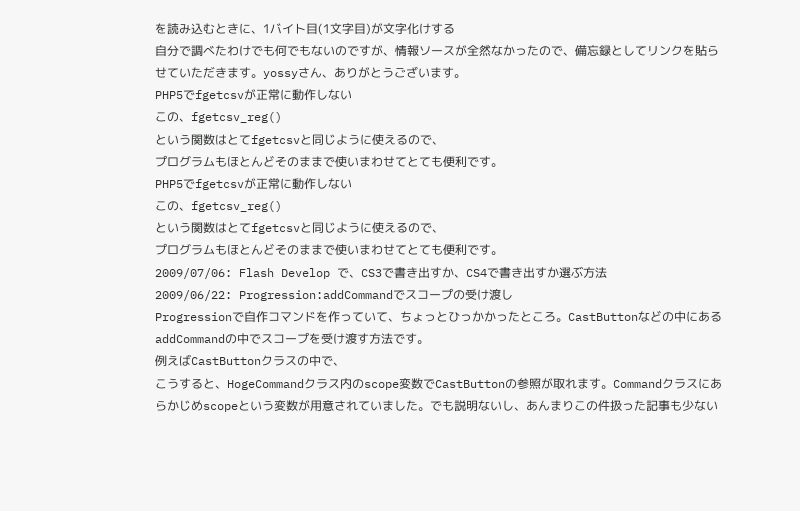を読み込むときに、1バイト目(1文字目)が文字化けする
自分で調べたわけでも何でもないのですが、情報ソースが全然なかったので、備忘録としてリンクを貼らせていただきます。yossyさん、ありがとうございます。
PHP5でfgetcsvが正常に動作しない
この、fgetcsv_reg()
という関数はとてfgetcsvと同じように使えるので、
プログラムもほとんどそのままで使いまわせてとても便利です。
PHP5でfgetcsvが正常に動作しない
この、fgetcsv_reg()
という関数はとてfgetcsvと同じように使えるので、
プログラムもほとんどそのままで使いまわせてとても便利です。
2009/07/06: Flash Develop で、CS3で書き出すか、CS4で書き出すか選ぶ方法
2009/06/22: Progression:addCommandでスコープの受け渡し
Progressionで自作コマンドを作っていて、ちょっとひっかかったところ。CastButtonなどの中にあるaddCommandの中でスコープを受け渡す方法です。
例えばCastButtonクラスの中で、
こうすると、HogeCommandクラス内のscope変数でCastButtonの参照が取れます。Commandクラスにあらかじめscopeという変数が用意されていました。でも説明ないし、あんまりこの件扱った記事も少ない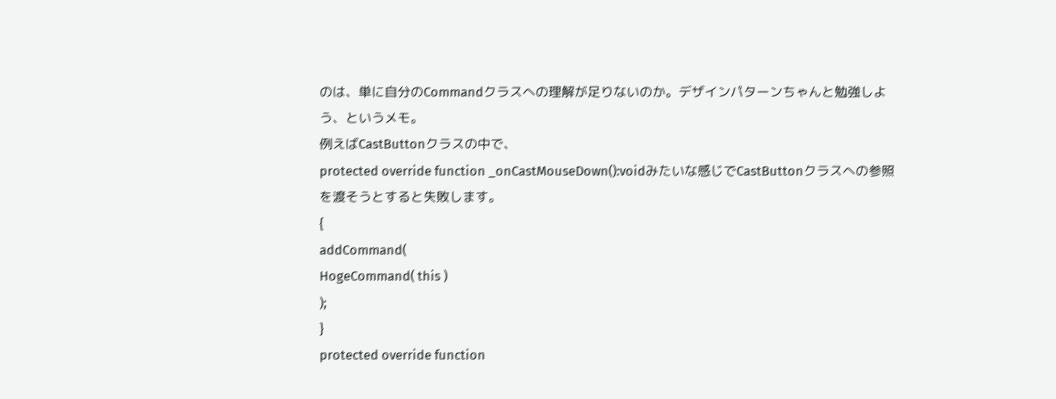のは、単に自分のCommandクラスへの理解が足りないのか。デザインパターンちゃんと勉強しよう、というメモ。
例えばCastButtonクラスの中で、
protected override function _onCastMouseDown():voidみたいな感じでCastButtonクラスへの参照を渡そうとすると失敗します。
{
addCommand(
HogeCommand( this )
);
}
protected override function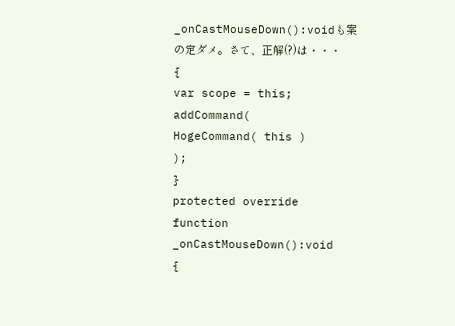_onCastMouseDown():voidも案の定ダメ。さて、正解(?)は・・・
{
var scope = this;
addCommand(
HogeCommand( this )
);
}
protected override function _onCastMouseDown():void
{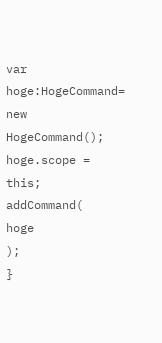var hoge:HogeCommand= new HogeCommand();
hoge.scope = this;
addCommand(
hoge
);
}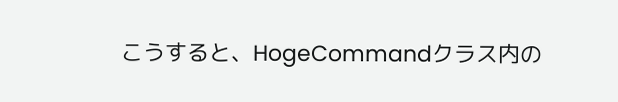こうすると、HogeCommandクラス内の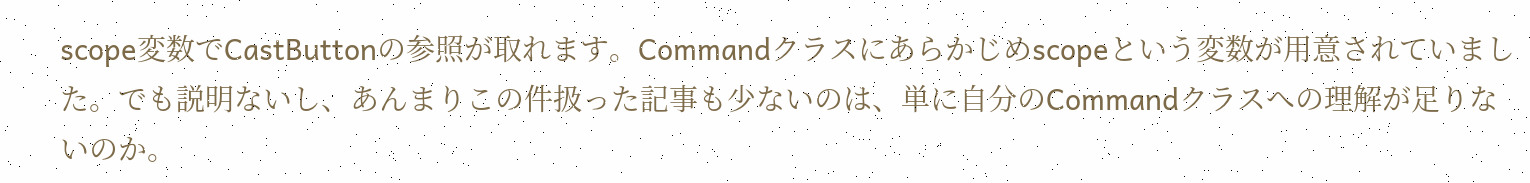scope変数でCastButtonの参照が取れます。Commandクラスにあらかじめscopeという変数が用意されていました。でも説明ないし、あんまりこの件扱った記事も少ないのは、単に自分のCommandクラスへの理解が足りないのか。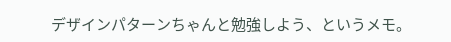デザインパターンちゃんと勉強しよう、というメモ。